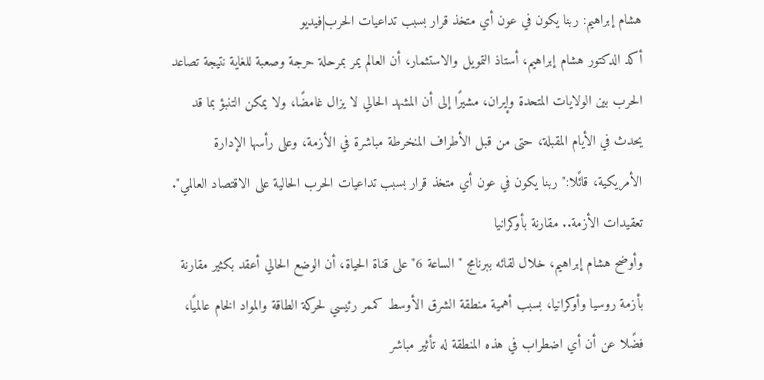هشام إبراهيم: ربنا يكون في عون أي متخذ قرار بسبب تداعيات الحرب|فيديو
أكد الدكتور هشام إبراهيم، أستاذ التمويل والاستثمار، أن العالم يمر بمرحلة حرجة وصعبة للغاية نتيجة تصاعد الحرب بين الولايات المتحدة وإيران، مشيرًا إلى أن المشهد الحالي لا يزال غامضًا، ولا يمكن التنبؤ بما قد يحدث في الأيام المقبلة، حتى من قبل الأطراف المنخرطة مباشرة في الأزمة، وعلى رأسها الإدارة الأمريكية، قائًلا:" ربنا يكون في عون أي متخذ قرار بسبب تداعيات الحرب الحالية على الاقتصاد العالمي".
تعقيدات الأزمة.. مقارنة بأوكرانيا
وأوضح هشام إبراهيم، خلال لقائه ببرنامج "الساعة 6" على قناة الحياة، أن الوضع الحالي أعقد بكثير مقارنة بأزمة روسيا وأوكرانيا، بسبب أهمية منطقة الشرق الأوسط كممر رئيسي لحركة الطاقة والمواد الخام عالميًا، فضًلا عن أن أي اضطراب في هذه المنطقة له تأثير مباشر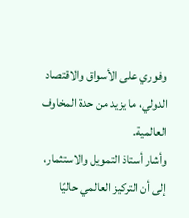وفوري على الأسواق والاقتصاد الدولي، ما يزيد من حدة المخاوف العالمية.
وأشار أستاذ التمويل والاستثمار، إلى أن التركيز العالمي حاليًا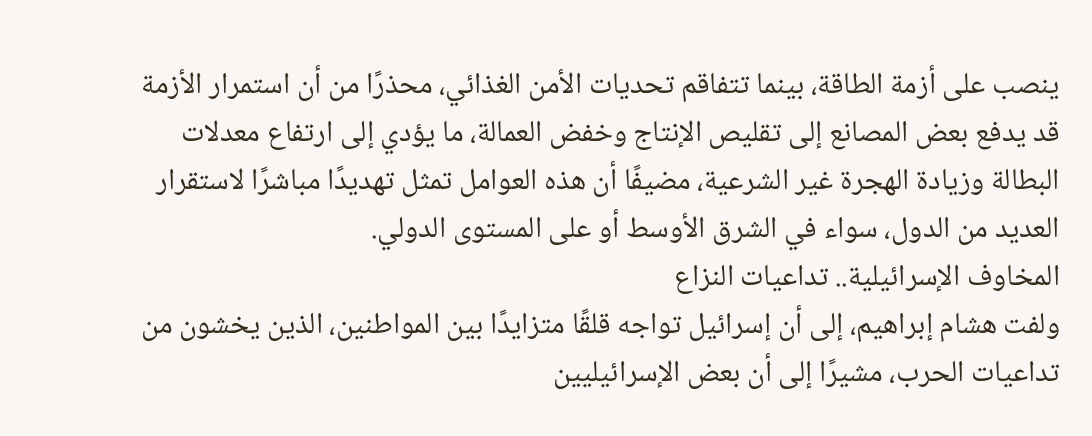ينصب على أزمة الطاقة، بينما تتفاقم تحديات الأمن الغذائي، محذرًا من أن استمرار الأزمة قد يدفع بعض المصانع إلى تقليص الإنتاج وخفض العمالة، ما يؤدي إلى ارتفاع معدلات البطالة وزيادة الهجرة غير الشرعية، مضيفًا أن هذه العوامل تمثل تهديدًا مباشرًا لاستقرار العديد من الدول، سواء في الشرق الأوسط أو على المستوى الدولي.
المخاوف الإسرائيلية.. تداعيات النزاع
ولفت هشام إبراهيم، إلى أن إسرائيل تواجه قلقًا متزايدًا بين المواطنين، الذين يخشون من تداعيات الحرب، مشيرًا إلى أن بعض الإسرائيليين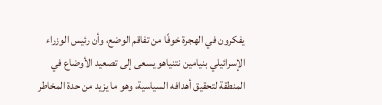يفكرون في الهجرة خوفًا من تفاقم الوضع، وأن رئيس الوزراء الإسرائيلي بنيامين نتنياهو يسعى إلى تصعيد الأوضاع في المنطقة لتحقيق أهدافه السياسية، وهو ما يزيد من حدة المخاطر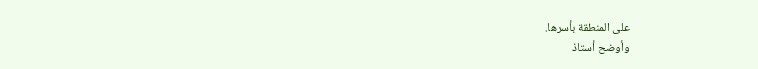على المنطقة بأسرها.
وأوضح أستاذ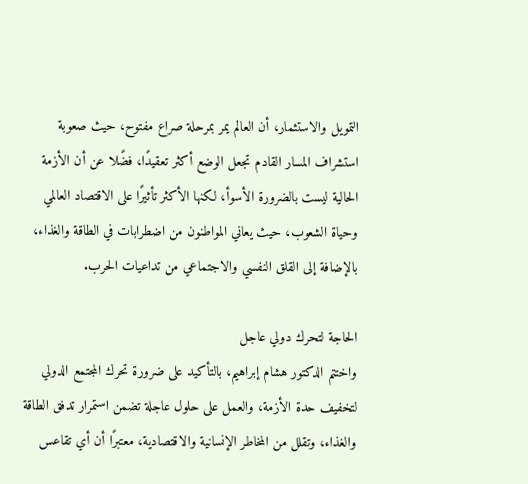التمويل والاستثمار، أن العالم يمر بمرحلة صراع مفتوح، حيث صعوبة استشراف المسار القادم تجعل الوضع أكثر تعقيدًا، فضًلا عن أن الأزمة الحالية ليست بالضرورة الأسوأ، لكنها الأكثر تأثيرًا على الاقتصاد العالمي وحياة الشعوب، حيث يعاني المواطنون من اضطرابات في الطاقة والغذاء، بالإضافة إلى القلق النفسي والاجتماعي من تداعيات الحرب.

الحاجة لتحرك دولي عاجل
واختتم الدكتور هشام إبراهيم، بالتأكيد على ضرورة تحرك المجتمع الدولي لتخفيف حدة الأزمة، والعمل على حلول عاجلة تضمن استمرار تدفق الطاقة والغذاء، وتقلل من المخاطر الإنسانية والاقتصادية، معتبرًا أن أي تقاعس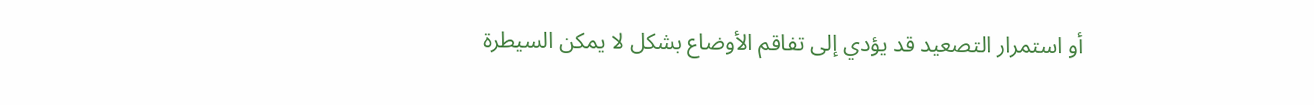أو استمرار التصعيد قد يؤدي إلى تفاقم الأوضاع بشكل لا يمكن السيطرة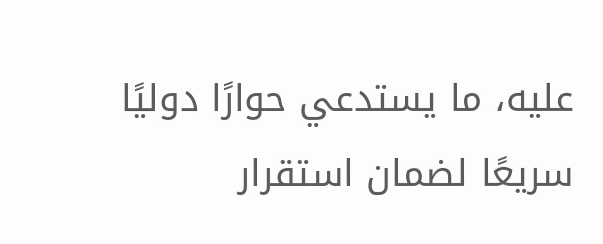عليه، ما يستدعي حوارًا دوليًا سريعًا لضمان استقرار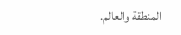المنطقة والعالم.